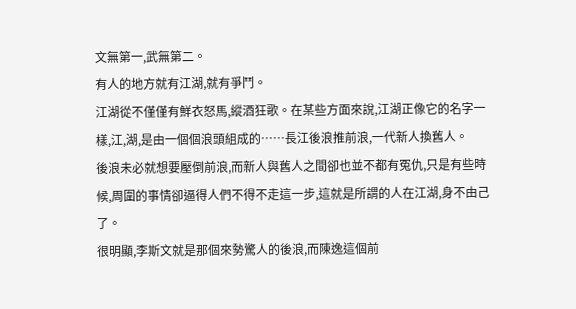文無第一,武無第二。
有人的地方就有江湖,就有爭鬥。
江湖從不僅僅有鮮衣怒馬,縱酒狂歌。在某些方面來說,江湖正像它的名字一樣,江,湖,是由一個個浪頭組成的……長江後浪推前浪,一代新人換舊人。
後浪未必就想要壓倒前浪,而新人與舊人之間卻也並不都有冤仇,只是有些時候,周圍的事情卻逼得人們不得不走這一步,這就是所謂的人在江湖,身不由己了。
很明顯,李斯文就是那個來勢驚人的後浪,而陳逸這個前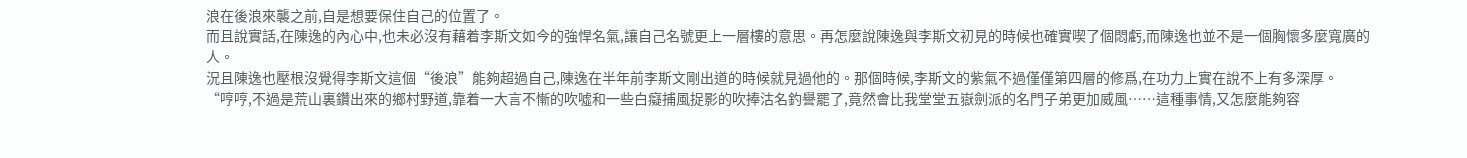浪在後浪來襲之前,自是想要保住自己的位置了。
而且說實話,在陳逸的內心中,也未必沒有藉着李斯文如今的強悍名氣,讓自己名號更上一層樓的意思。再怎麼說陳逸與李斯文初見的時候也確實喫了個悶虧,而陳逸也並不是一個胸懷多麼寬廣的人。
況且陳逸也壓根沒覺得李斯文這個“後浪”能夠超過自己,陳逸在半年前李斯文剛出道的時候就見過他的。那個時候,李斯文的紫氣不過僅僅第四層的修爲,在功力上實在說不上有多深厚。
“哼哼,不過是荒山裏鑽出來的鄉村野道,靠着一大言不慚的吹噓和一些白癡捕風捉影的吹捧沽名釣譽罷了,竟然會比我堂堂五嶽劍派的名門子弟更加威風……這種事情,又怎麼能夠容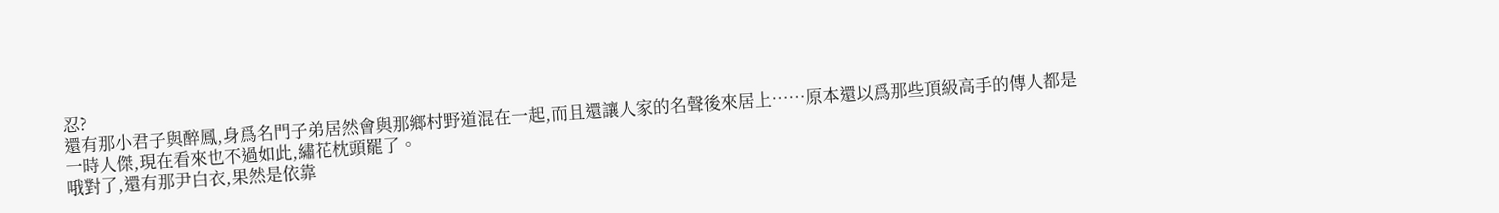忍?
還有那小君子與醉鳳,身爲名門子弟居然會與那鄉村野道混在一起,而且還讓人家的名聲後來居上……原本還以爲那些頂級高手的傳人都是一時人傑,現在看來也不過如此,繡花枕頭罷了。
哦對了,還有那尹白衣,果然是依靠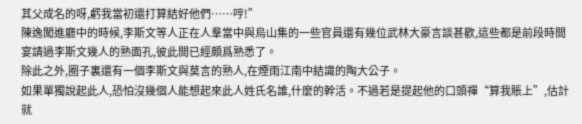其父成名的呀,虧我當初還打算結好他們……哼!”
陳逸闖進廳中的時候,李斯文等人正在人羣當中與烏山集的一些官員還有幾位武林大豪言談甚歡,這些都是前段時間宴請過李斯文幾人的熟面孔,彼此間已經頗爲熟悉了。
除此之外,圈子裏還有一個李斯文與莫言的熟人,在煙雨江南中結識的陶大公子。
如果單獨說起此人,恐怕沒幾個人能想起來此人姓氏名誰,什麼的幹活。不過若是提起他的口頭禪“算我賬上”,估計就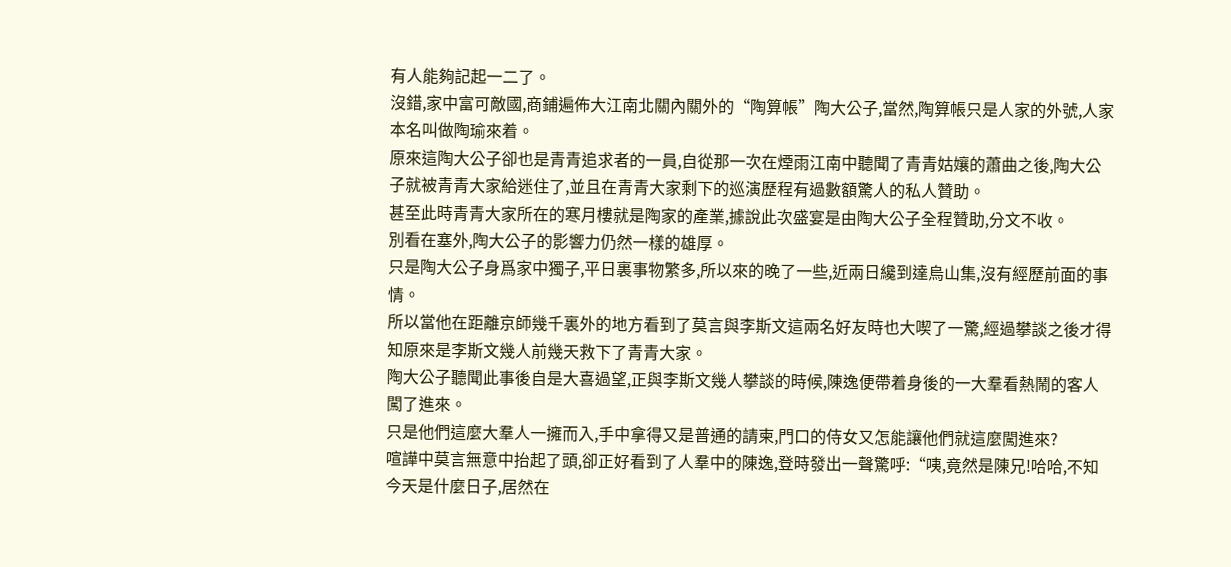有人能夠記起一二了。
沒錯,家中富可敵國,商鋪遍佈大江南北關內關外的“陶算帳”陶大公子,當然,陶算帳只是人家的外號,人家本名叫做陶瑜來着。
原來這陶大公子卻也是青青追求者的一員,自從那一次在煙雨江南中聽聞了青青姑孃的蕭曲之後,陶大公子就被青青大家給迷住了,並且在青青大家剩下的巡演歷程有過數額驚人的私人贊助。
甚至此時青青大家所在的寒月樓就是陶家的產業,據說此次盛宴是由陶大公子全程贊助,分文不收。
別看在塞外,陶大公子的影響力仍然一樣的雄厚。
只是陶大公子身爲家中獨子,平日裏事物繁多,所以來的晚了一些,近兩日纔到達烏山集,沒有經歷前面的事情。
所以當他在距離京師幾千裏外的地方看到了莫言與李斯文這兩名好友時也大喫了一驚,經過攀談之後才得知原來是李斯文幾人前幾天救下了青青大家。
陶大公子聽聞此事後自是大喜過望,正與李斯文幾人攀談的時候,陳逸便帶着身後的一大羣看熱鬧的客人闖了進來。
只是他們這麼大羣人一擁而入,手中拿得又是普通的請柬,門口的侍女又怎能讓他們就這麼闖進來?
喧譁中莫言無意中抬起了頭,卻正好看到了人羣中的陳逸,登時發出一聲驚呼:“咦,竟然是陳兄!哈哈,不知今天是什麼日子,居然在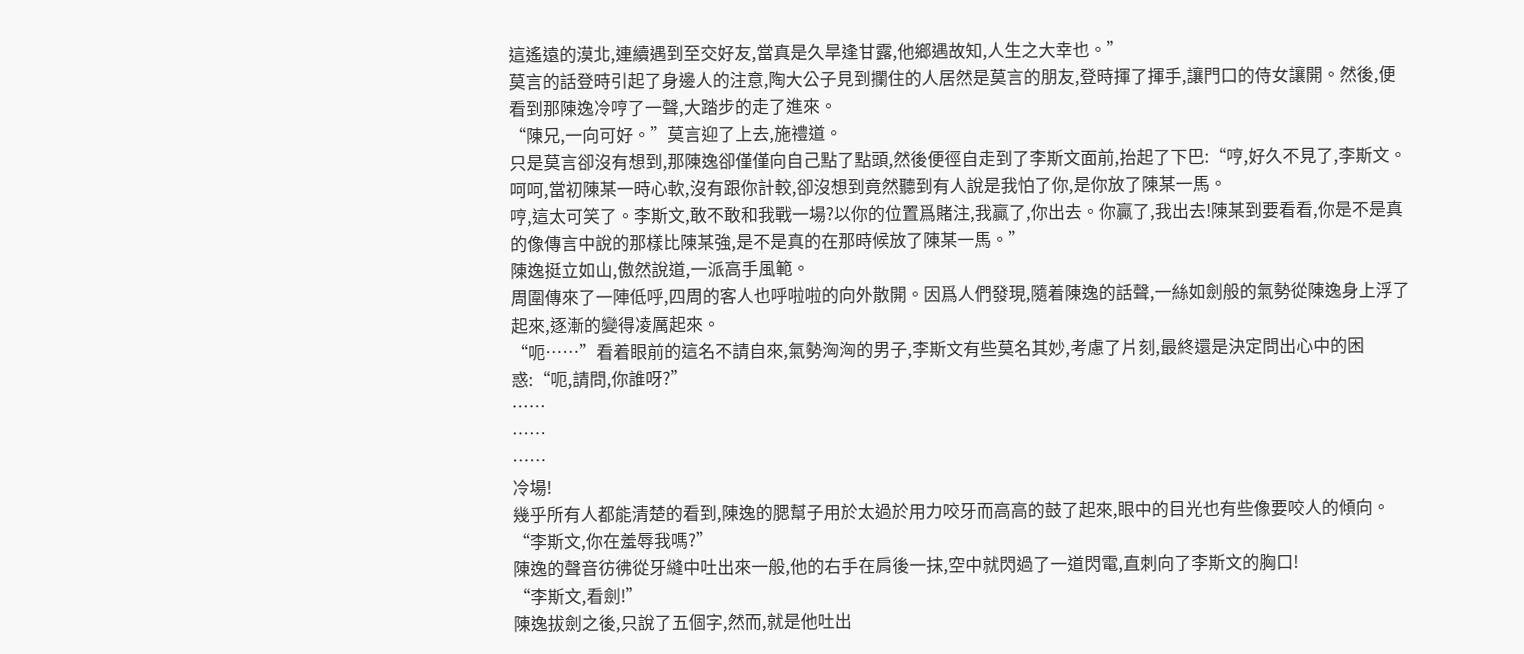這遙遠的漠北,連續遇到至交好友,當真是久旱逢甘露,他鄉遇故知,人生之大幸也。”
莫言的話登時引起了身邊人的注意,陶大公子見到攔住的人居然是莫言的朋友,登時揮了揮手,讓門口的侍女讓開。然後,便看到那陳逸冷哼了一聲,大踏步的走了進來。
“陳兄,一向可好。”莫言迎了上去,施禮道。
只是莫言卻沒有想到,那陳逸卻僅僅向自己點了點頭,然後便徑自走到了李斯文面前,抬起了下巴:“哼,好久不見了,李斯文。呵呵,當初陳某一時心軟,沒有跟你計較,卻沒想到竟然聽到有人說是我怕了你,是你放了陳某一馬。
哼,這太可笑了。李斯文,敢不敢和我戰一場?以你的位置爲賭注,我贏了,你出去。你贏了,我出去!陳某到要看看,你是不是真的像傳言中說的那樣比陳某強,是不是真的在那時候放了陳某一馬。”
陳逸挺立如山,傲然說道,一派高手風範。
周圍傳來了一陣低呼,四周的客人也呼啦啦的向外散開。因爲人們發現,隨着陳逸的話聲,一絲如劍般的氣勢從陳逸身上浮了起來,逐漸的變得凌厲起來。
“呃……”看着眼前的這名不請自來,氣勢洶洶的男子,李斯文有些莫名其妙,考慮了片刻,最終還是決定問出心中的困惑:“呃,請問,你誰呀?”
……
……
……
冷場!
幾乎所有人都能清楚的看到,陳逸的腮幫子用於太過於用力咬牙而高高的鼓了起來,眼中的目光也有些像要咬人的傾向。
“李斯文,你在羞辱我嗎?”
陳逸的聲音彷彿從牙縫中吐出來一般,他的右手在肩後一抹,空中就閃過了一道閃電,直刺向了李斯文的胸口!
“李斯文,看劍!”
陳逸拔劍之後,只說了五個字,然而,就是他吐出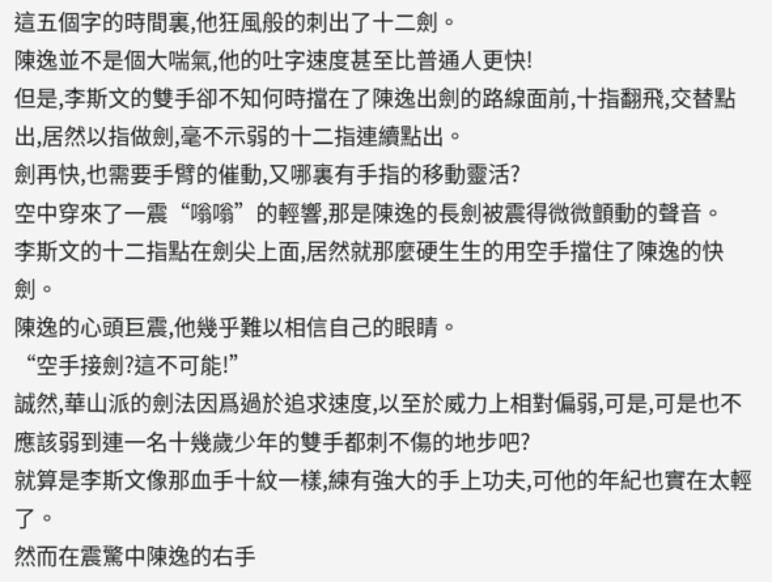這五個字的時間裏,他狂風般的刺出了十二劍。
陳逸並不是個大喘氣,他的吐字速度甚至比普通人更快!
但是,李斯文的雙手卻不知何時擋在了陳逸出劍的路線面前,十指翻飛,交替點出,居然以指做劍,毫不示弱的十二指連續點出。
劍再快,也需要手臂的催動,又哪裏有手指的移動靈活?
空中穿來了一震“嗡嗡”的輕響,那是陳逸的長劍被震得微微顫動的聲音。
李斯文的十二指點在劍尖上面,居然就那麼硬生生的用空手擋住了陳逸的快劍。
陳逸的心頭巨震,他幾乎難以相信自己的眼睛。
“空手接劍?這不可能!”
誠然,華山派的劍法因爲過於追求速度,以至於威力上相對偏弱,可是,可是也不應該弱到連一名十幾歲少年的雙手都刺不傷的地步吧?
就算是李斯文像那血手十紋一樣,練有強大的手上功夫,可他的年紀也實在太輕了。
然而在震驚中陳逸的右手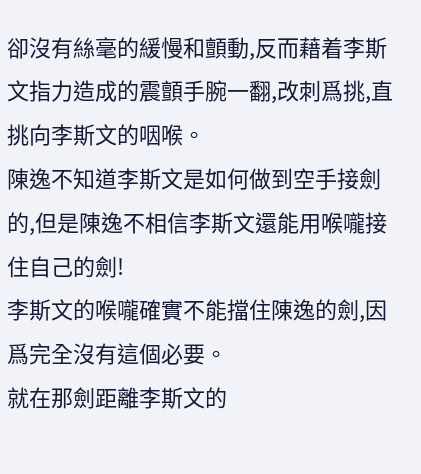卻沒有絲毫的緩慢和顫動,反而藉着李斯文指力造成的震顫手腕一翻,改刺爲挑,直挑向李斯文的咽喉。
陳逸不知道李斯文是如何做到空手接劍的,但是陳逸不相信李斯文還能用喉嚨接住自己的劍!
李斯文的喉嚨確實不能擋住陳逸的劍,因爲完全沒有這個必要。
就在那劍距離李斯文的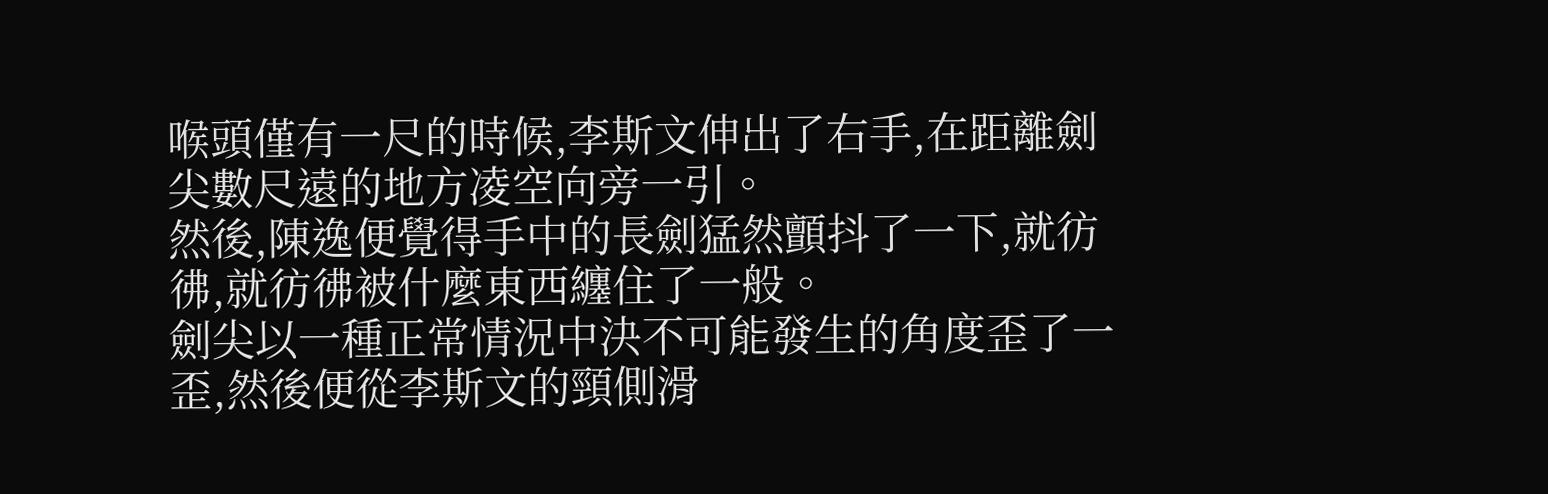喉頭僅有一尺的時候,李斯文伸出了右手,在距離劍尖數尺遠的地方凌空向旁一引。
然後,陳逸便覺得手中的長劍猛然顫抖了一下,就彷彿,就彷彿被什麼東西纏住了一般。
劍尖以一種正常情況中決不可能發生的角度歪了一歪,然後便從李斯文的頸側滑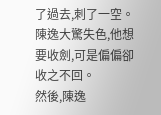了過去,刺了一空。
陳逸大驚失色,他想要收劍,可是偏偏卻收之不回。
然後,陳逸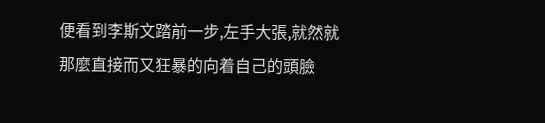便看到李斯文踏前一步,左手大張,就然就那麼直接而又狂暴的向着自己的頭臉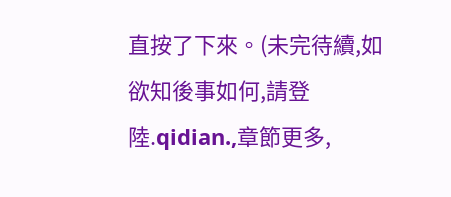直按了下來。(未完待續,如欲知後事如何,請登陸.qidian.,章節更多,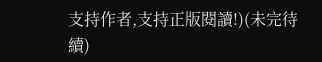支持作者,支持正版閱讀!)(未完待續)